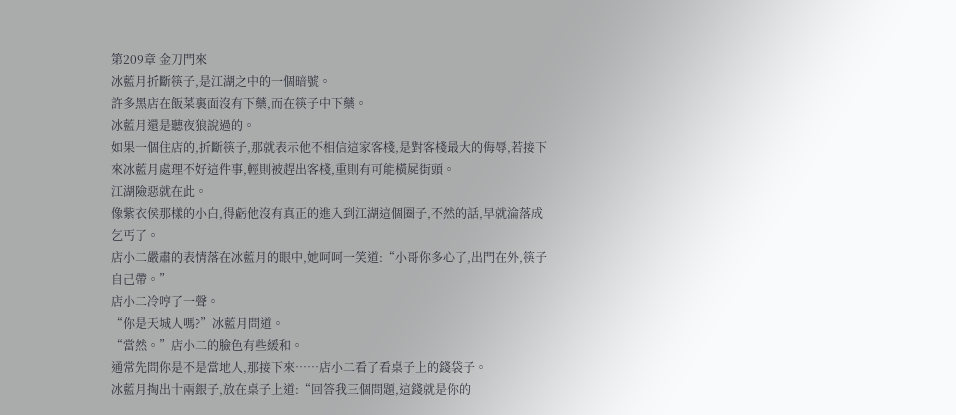第209章 金刀門來
冰藍月折斷筷子,是江湖之中的一個暗號。
許多黑店在飯菜裏面沒有下藥,而在筷子中下藥。
冰藍月還是聽夜狼說過的。
如果一個住店的,折斷筷子,那就表示他不相信這家客棧,是對客棧最大的侮辱,若接下來冰藍月處理不好這件事,輕則被趕出客棧,重則有可能橫屍街頭。
江湖險惡就在此。
像紫衣侯那樣的小白,得虧他沒有真正的進入到江湖這個圈子,不然的話,早就淪落成乞丐了。
店小二嚴肅的表情落在冰藍月的眼中,她呵呵一笑道:“小哥你多心了,出門在外,筷子自己帶。”
店小二冷哼了一聲。
“你是天城人嗎?”冰藍月問道。
“當然。”店小二的臉色有些緩和。
通常先問你是不是當地人,那接下來……店小二看了看桌子上的錢袋子。
冰藍月掏出十兩銀子,放在桌子上道:“回答我三個問題,這錢就是你的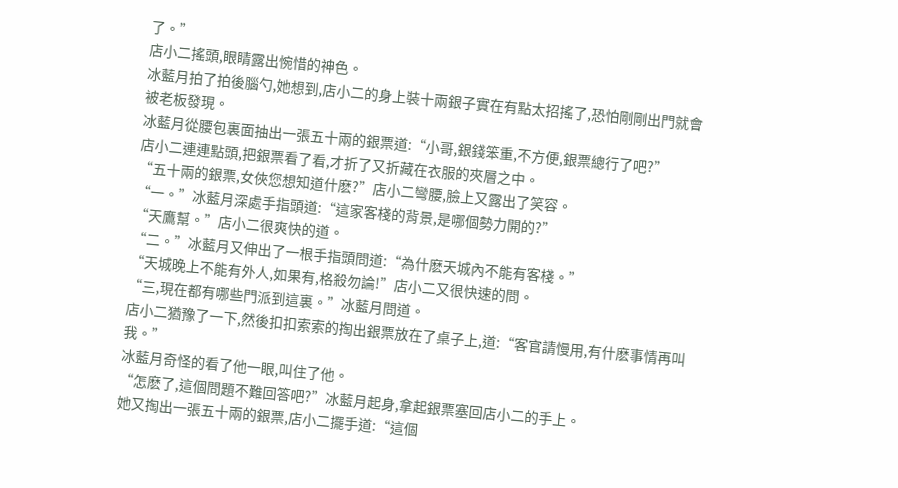了。”
店小二搖頭,眼睛露出惋惜的神色。
冰藍月拍了拍後腦勺,她想到,店小二的身上裝十兩銀子實在有點太招搖了,恐怕剛剛出門就會被老板發現。
冰藍月從腰包裏面抽出一張五十兩的銀票道:“小哥,銀錢笨重,不方便,銀票總行了吧?”
店小二連連點頭,把銀票看了看,才折了又折藏在衣服的夾層之中。
“五十兩的銀票,女俠您想知道什麽?”店小二彎腰,臉上又露出了笑容。
“一。”冰藍月深處手指頭道:“這家客棧的背景,是哪個勢力開的?”
“天鷹幫。”店小二很爽快的道。
“二。”冰藍月又伸出了一根手指頭問道:“為什麽天城內不能有客棧。”
“天城晚上不能有外人,如果有,格殺勿論!”店小二又很快速的問。
“三,現在都有哪些門派到這裏。”冰藍月問道。
店小二猶豫了一下,然後扣扣索索的掏出銀票放在了桌子上,道:“客官請慢用,有什麽事情再叫我。”
冰藍月奇怪的看了他一眼,叫住了他。
“怎麽了,這個問題不難回答吧?”冰藍月起身,拿起銀票塞回店小二的手上。
她又掏出一張五十兩的銀票,店小二擺手道:“這個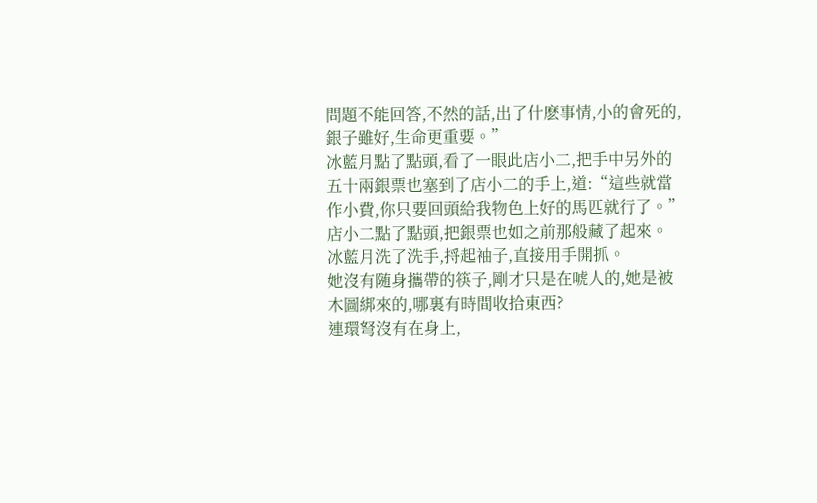問題不能回答,不然的話,出了什麽事情,小的會死的,銀子雖好,生命更重要。”
冰藍月點了點頭,看了一眼此店小二,把手中另外的五十兩銀票也塞到了店小二的手上,道:“這些就當作小費,你只要回頭給我物色上好的馬匹就行了。”
店小二點了點頭,把銀票也如之前那般藏了起來。
冰藍月洗了洗手,捋起袖子,直接用手開抓。
她沒有随身攜帶的筷子,剛才只是在唬人的,她是被木圖綁來的,哪裏有時間收拾東西?
連環弩沒有在身上,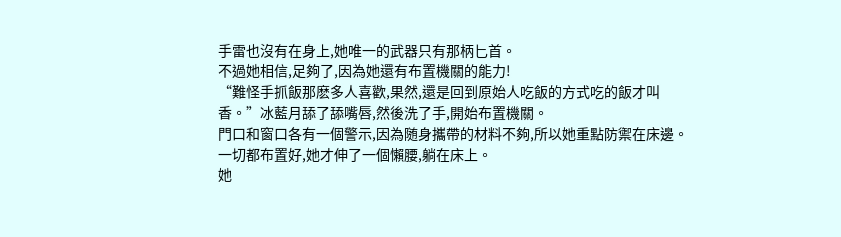手雷也沒有在身上,她唯一的武器只有那柄匕首。
不過她相信,足夠了,因為她還有布置機關的能力!
“難怪手抓飯那麽多人喜歡,果然,還是回到原始人吃飯的方式吃的飯才叫香。”冰藍月舔了舔嘴唇,然後洗了手,開始布置機關。
門口和窗口各有一個警示,因為随身攜帶的材料不夠,所以她重點防禦在床邊。
一切都布置好,她才伸了一個懶腰,躺在床上。
她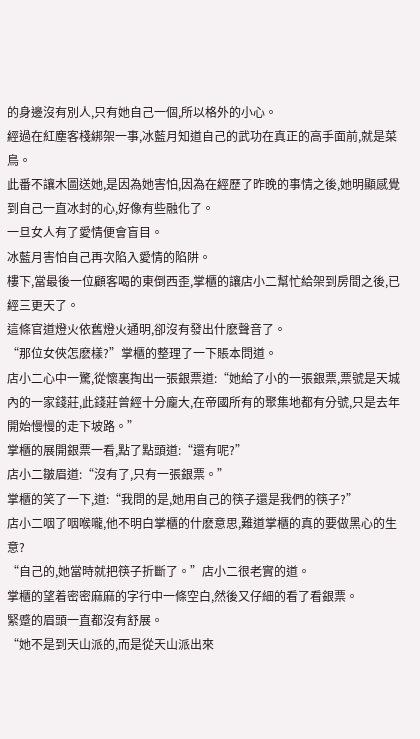的身邊沒有別人,只有她自己一個,所以格外的小心。
經過在紅塵客棧綁架一事,冰藍月知道自己的武功在真正的高手面前,就是菜鳥。
此番不讓木圖送她,是因為她害怕,因為在經歷了昨晚的事情之後,她明顯感覺到自己一直冰封的心,好像有些融化了。
一旦女人有了愛情便會盲目。
冰藍月害怕自己再次陷入愛情的陷阱。
樓下,當最後一位顧客喝的東倒西歪,掌櫃的讓店小二幫忙給架到房間之後,已經三更天了。
這條官道燈火依舊燈火通明,卻沒有發出什麽聲音了。
“那位女俠怎麽樣?”掌櫃的整理了一下賬本問道。
店小二心中一驚,從懷裏掏出一張銀票道:“她給了小的一張銀票,票號是天城內的一家錢莊,此錢莊曾經十分龐大,在帝國所有的聚集地都有分號,只是去年開始慢慢的走下坡路。”
掌櫃的展開銀票一看,點了點頭道:“還有呢?”
店小二皺眉道:“沒有了,只有一張銀票。”
掌櫃的笑了一下,道:“我問的是,她用自己的筷子還是我們的筷子?”
店小二咽了咽喉嚨,他不明白掌櫃的什麽意思,難道掌櫃的真的要做黑心的生意?
“自己的,她當時就把筷子折斷了。”店小二很老實的道。
掌櫃的望着密密麻麻的字行中一條空白,然後又仔細的看了看銀票。
緊蹙的眉頭一直都沒有舒展。
“她不是到天山派的,而是從天山派出來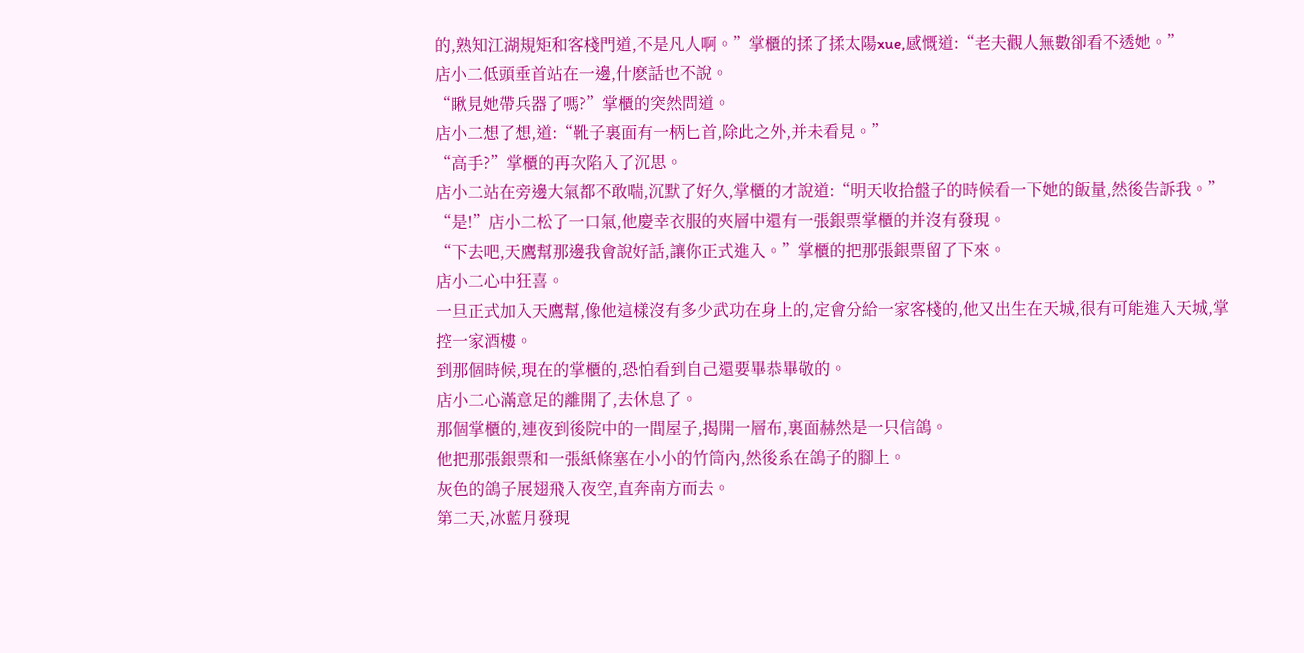的,熟知江湖規矩和客棧門道,不是凡人啊。”掌櫃的揉了揉太陽xue,感慨道:“老夫觀人無數卻看不透她。”
店小二低頭垂首站在一邊,什麽話也不說。
“瞅見她帶兵器了嗎?”掌櫃的突然問道。
店小二想了想,道:“靴子裏面有一柄匕首,除此之外,并未看見。”
“高手?”掌櫃的再次陷入了沉思。
店小二站在旁邊大氣都不敢喘,沉默了好久,掌櫃的才說道:“明天收拾盤子的時候看一下她的飯量,然後告訴我。”
“是!”店小二松了一口氣,他慶幸衣服的夾層中還有一張銀票掌櫃的并沒有發現。
“下去吧,天鷹幫那邊我會說好話,讓你正式進入。”掌櫃的把那張銀票留了下來。
店小二心中狂喜。
一旦正式加入天鷹幫,像他這樣沒有多少武功在身上的,定會分給一家客棧的,他又出生在天城,很有可能進入天城,掌控一家酒樓。
到那個時候,現在的掌櫃的,恐怕看到自己還要畢恭畢敬的。
店小二心滿意足的離開了,去休息了。
那個掌櫃的,連夜到後院中的一間屋子,揭開一層布,裏面赫然是一只信鴿。
他把那張銀票和一張紙條塞在小小的竹筒內,然後系在鴿子的腳上。
灰色的鴿子展翅飛入夜空,直奔南方而去。
第二天,冰藍月發現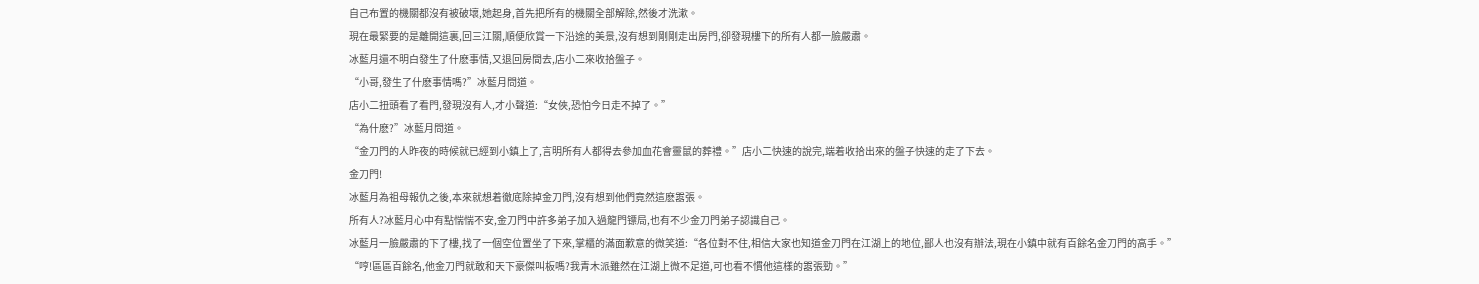自己布置的機關都沒有被破壞,她起身,首先把所有的機關全部解除,然後才洗漱。
現在最緊要的是離開這裏,回三江關,順便欣賞一下沿途的美景,沒有想到剛剛走出房門,卻發現樓下的所有人都一臉嚴肅。
冰藍月還不明白發生了什麽事情,又退回房間去,店小二來收拾盤子。
“小哥,發生了什麽事情嗎?”冰藍月問道。
店小二扭頭看了看門,發現沒有人,才小聲道:“女俠,恐怕今日走不掉了。”
“為什麽?”冰藍月問道。
“金刀門的人昨夜的時候就已經到小鎮上了,言明所有人都得去參加血花會靈鼠的葬禮。”店小二快速的說完,端着收拾出來的盤子快速的走了下去。
金刀門!
冰藍月為祖母報仇之後,本來就想着徹底除掉金刀門,沒有想到他們竟然這麽嚣張。
所有人?冰藍月心中有點惴惴不安,金刀門中許多弟子加入過龍門镖局,也有不少金刀門弟子認識自己。
冰藍月一臉嚴肅的下了樓,找了一個空位置坐了下來,掌櫃的滿面歉意的微笑道:“各位對不住,相信大家也知道金刀門在江湖上的地位,鄙人也沒有辦法,現在小鎮中就有百餘名金刀門的高手。”
“哼!區區百餘名,他金刀門就敢和天下豪傑叫板嗎?我青木派雖然在江湖上微不足道,可也看不慣他這樣的嚣張勁。”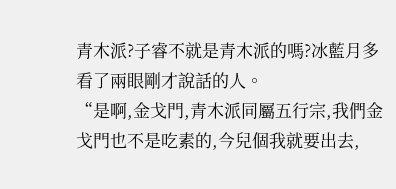青木派?子睿不就是青木派的嗎?冰藍月多看了兩眼剛才說話的人。
“是啊,金戈門,青木派同屬五行宗,我們金戈門也不是吃素的,今兒個我就要出去,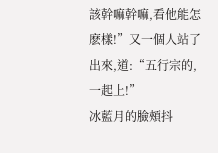該幹嘛幹嘛,看他能怎麽樣!”又一個人站了出來,道:“五行宗的,一起上!”
冰藍月的臉頰抖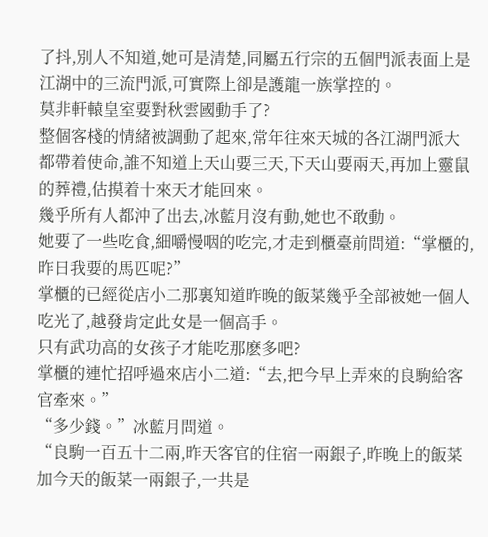了抖,別人不知道,她可是清楚,同屬五行宗的五個門派表面上是江湖中的三流門派,可實際上卻是護龍一族掌控的。
莫非軒轅皇室要對秋雲國動手了?
整個客棧的情緒被調動了起來,常年往來天城的各江湖門派大都帶着使命,誰不知道上天山要三天,下天山要兩天,再加上靈鼠的葬禮,估摸着十來天才能回來。
幾乎所有人都沖了出去,冰藍月沒有動,她也不敢動。
她要了一些吃食,細嚼慢咽的吃完,才走到櫃臺前問道:“掌櫃的,昨日我要的馬匹呢?”
掌櫃的已經從店小二那裏知道昨晚的飯菜幾乎全部被她一個人吃光了,越發肯定此女是一個高手。
只有武功高的女孩子才能吃那麽多吧?
掌櫃的連忙招呼過來店小二道:“去,把今早上弄來的良駒給客官牽來。”
“多少錢。”冰藍月問道。
“良駒一百五十二兩,昨天客官的住宿一兩銀子,昨晚上的飯菜加今天的飯菜一兩銀子,一共是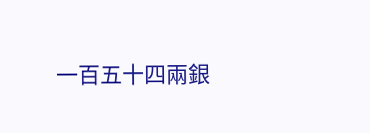一百五十四兩銀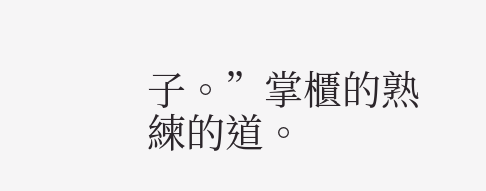子。”掌櫃的熟練的道。